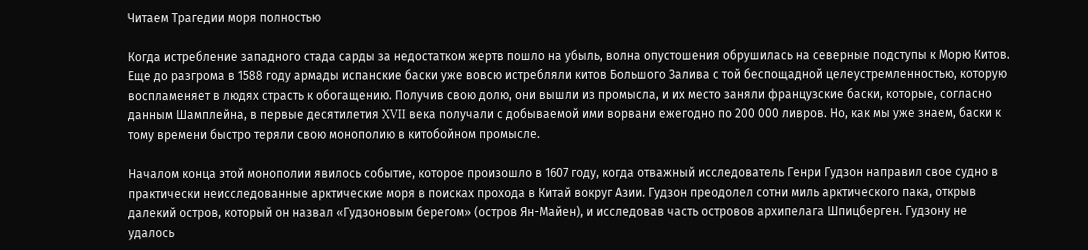Читаем Трагедии моря полностью

Когда истребление западного стада сарды за недостатком жертв пошло на убыль, волна опустошения обрушилась на северные подступы к Морю Китов. Еще до разгрома в 1588 году армады испанские баски уже вовсю истребляли китов Большого Залива с той беспощадной целеустремленностью, которую воспламеняет в людях страсть к обогащению. Получив свою долю, они вышли из промысла, и их место заняли французские баски, которые, согласно данным Шамплейна, в первые десятилетия XVII века получали с добываемой ими ворвани ежегодно по 200 000 ливров. Но, как мы уже знаем, баски к тому времени быстро теряли свою монополию в китобойном промысле.

Началом конца этой монополии явилось событие, которое произошло в 1607 году, когда отважный исследователь Генри Гудзон направил свое судно в практически неисследованные арктические моря в поисках прохода в Китай вокруг Азии. Гудзон преодолел сотни миль арктического пака, открыв далекий остров, который он назвал «Гудзоновым берегом» (остров Ян-Майен), и исследовав часть островов архипелага Шпицберген. Гудзону не удалось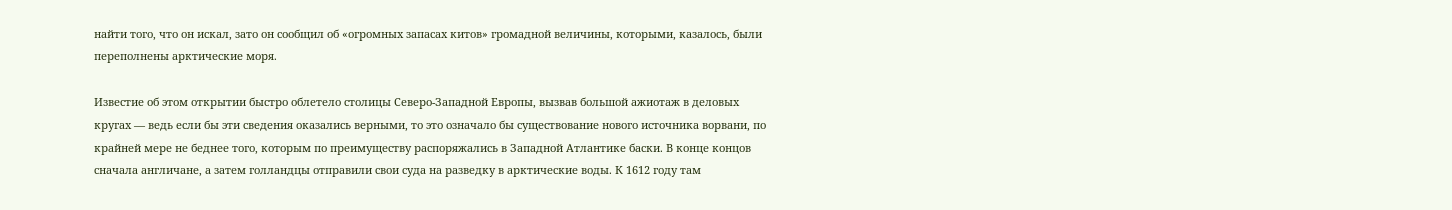найти того, что он искал, зато он сообщил об «огромных запасах китов» громадной величины, которыми, казалось, были переполнены арктические моря.

Известие об этом открытии быстро облетело столицы Северо-Западной Европы, вызвав большой ажиотаж в деловых кругах — ведь если бы эти сведения оказались верными, то это означало бы существование нового источника ворвани, по крайней мере не беднее того, которым по преимуществу распоряжались в Западной Атлантике баски. В конце концов сначала англичане, а затем голландцы отправили свои суда на разведку в арктические воды. К 1612 году там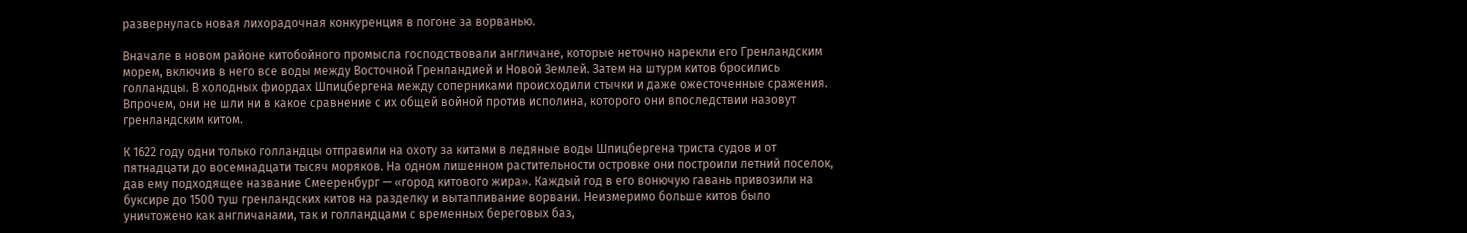развернулась новая лихорадочная конкуренция в погоне за ворванью.

Вначале в новом районе китобойного промысла господствовали англичане, которые неточно нарекли его Гренландским морем, включив в него все воды между Восточной Гренландией и Новой Землей. Затем на штурм китов бросились голландцы. В холодных фиордах Шпицбергена между соперниками происходили стычки и даже ожесточенные сражения. Впрочем, они не шли ни в какое сравнение с их общей войной против исполина, которого они впоследствии назовут гренландским китом.

К 1622 году одни только голландцы отправили на охоту за китами в ледяные воды Шпицбергена триста судов и от пятнадцати до восемнадцати тысяч моряков. На одном лишенном растительности островке они построили летний поселок, дав ему подходящее название Смееренбург — «город китового жира». Каждый год в его вонючую гавань привозили на буксире до 1500 туш гренландских китов на разделку и вытапливание ворвани. Неизмеримо больше китов было уничтожено как англичанами, так и голландцами с временных береговых баз,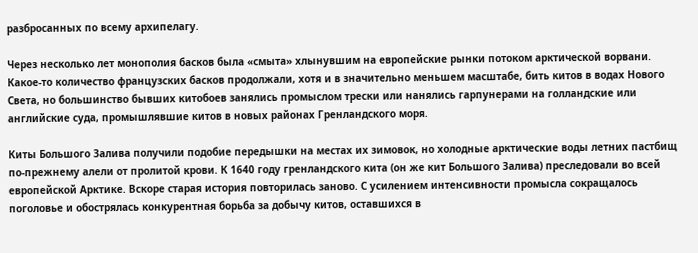разбросанных по всему архипелагу.

Через несколько лет монополия басков была «смыта» хлынувшим на европейские рынки потоком арктической ворвани. Какое-то количество французских басков продолжали, хотя и в значительно меньшем масштабе, бить китов в водах Нового Света, но большинство бывших китобоев занялись промыслом трески или нанялись гарпунерами на голландские или английские суда, промышлявшие китов в новых районах Гренландского моря.

Киты Большого Залива получили подобие передышки на местах их зимовок, но холодные арктические воды летних пастбищ по-прежнему алели от пролитой крови. К 1640 году гренландского кита (он же кит Большого Залива) преследовали во всей европейской Арктике. Вскоре старая история повторилась заново. С усилением интенсивности промысла сокращалось поголовье и обострялась конкурентная борьба за добычу китов, оставшихся в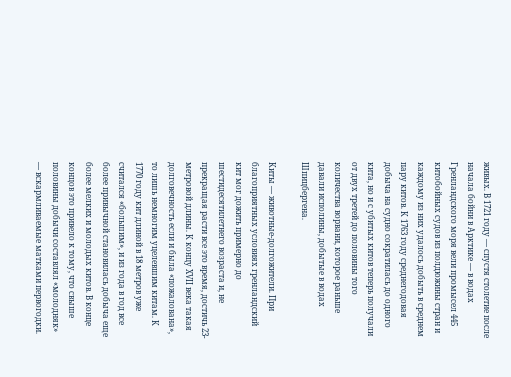живых. В 1721 году — спустя столетие после начала бойни в Арктике — в водах Гренландского моря вели промысел 445 китобойных судов из полдюжины стран и каждому из них удалось добыть в среднем пару китов. К 1763 году среднегодовая добыча на судно сократилась до одного кита, но и с убитых китов теперь получали от двух третей до половины того количества ворвани, которое раньше давали исполины, добытые в водах Шпицбергена.

Киты — животные-долгожители. При благоприятных условиях гренландский кит мог дожить примерно до шестидесятилетнего возраста и, не прекращая расти все это время, достичь 23-метровой длины. К концу XVII века такая долговечность если и была «пожалована», то лишь немногим уцелевшим китам. К 1770 году кит длиной в 18 метров уже считался «большим», и из года в год все более привычной становилась добыча еще более мелких и молодых китов. В конце концов это привело к тому, что свыше половины добычи составлял «молодняк» — вскармливаемые матками первогодки.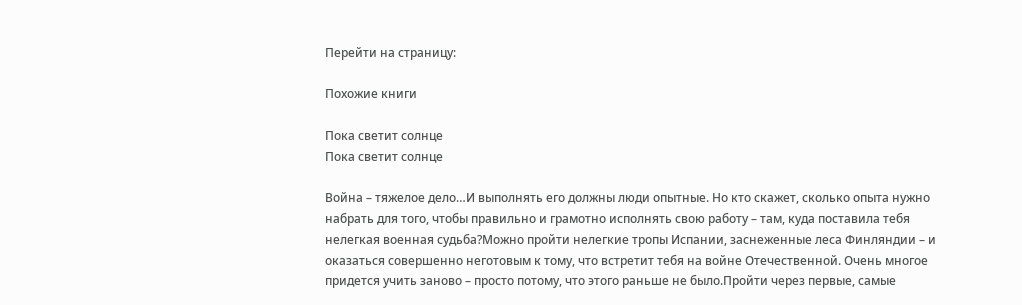Перейти на страницу:

Похожие книги

Пока светит солнце
Пока светит солнце

Война – тяжелое дело…И выполнять его должны люди опытные. Но кто скажет, сколько опыта нужно набрать для того, чтобы правильно и грамотно исполнять свою работу – там, куда поставила тебя нелегкая военная судьба?Можно пройти нелегкие тропы Испании, заснеженные леса Финляндии – и оказаться совершенно неготовым к тому, что встретит тебя на войне Отечественной. Очень многое придется учить заново – просто потому, что этого раньше не было.Пройти через первые, самые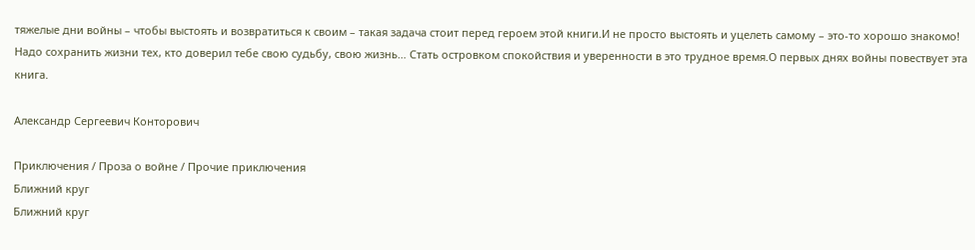тяжелые дни войны – чтобы выстоять и возвратиться к своим – такая задача стоит перед героем этой книги.И не просто выстоять и уцелеть самому – это-то хорошо знакомо! Надо сохранить жизни тех, кто доверил тебе свою судьбу, свою жизнь… Стать островком спокойствия и уверенности в это трудное время.О первых днях войны повествует эта книга.

Александр Сергеевич Конторович

Приключения / Проза о войне / Прочие приключения
Ближний круг
Ближний круг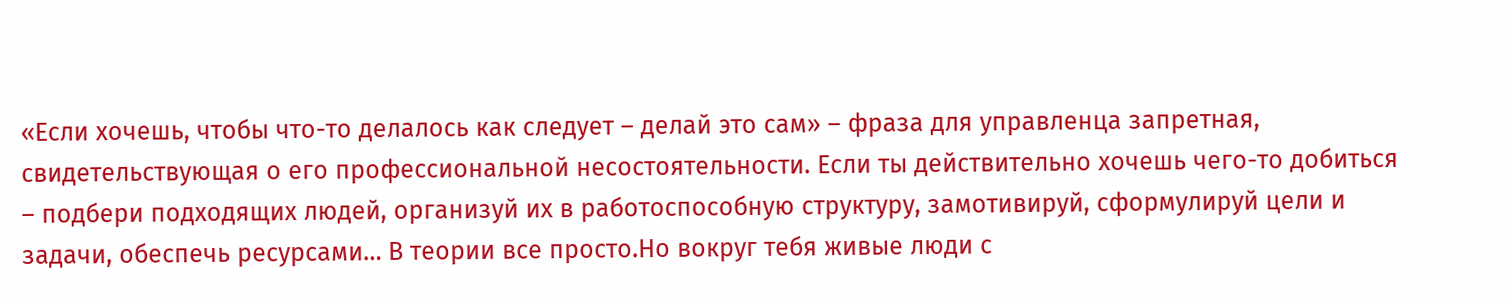«Если хочешь, чтобы что-то делалось как следует – делай это сам» – фраза для управленца запретная, свидетельствующая о его профессиональной несостоятельности. Если ты действительно хочешь чего-то добиться – подбери подходящих людей, организуй их в работоспособную структуру, замотивируй, сформулируй цели и задачи, обеспечь ресурсами… В теории все просто.Но вокруг тебя живые люди с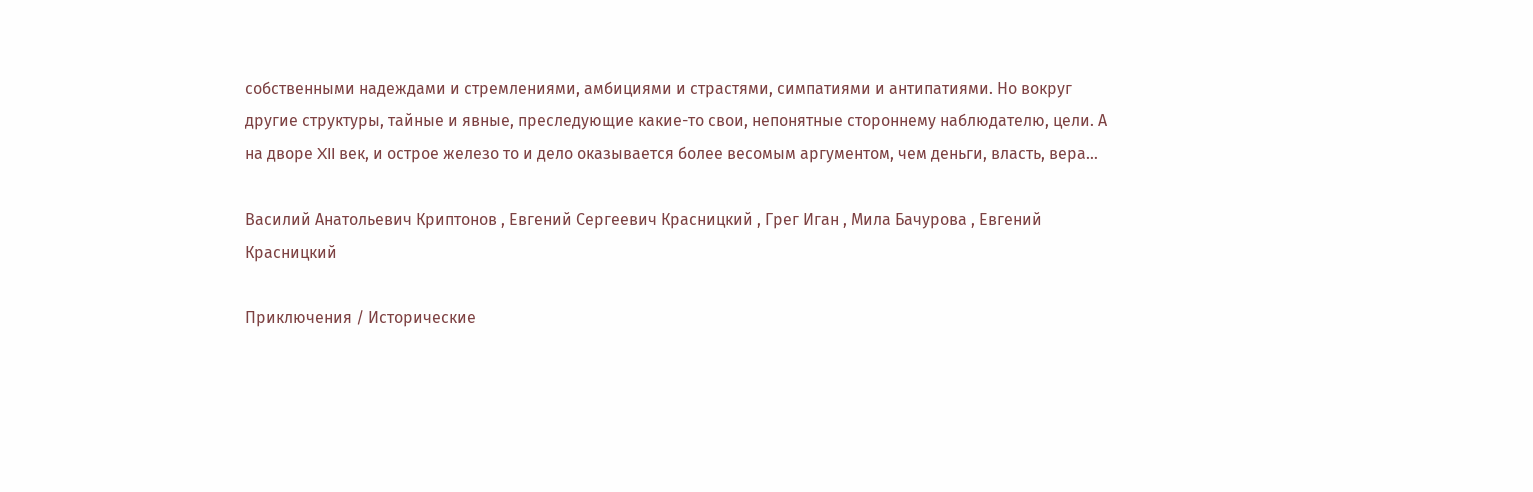собственными надеждами и стремлениями, амбициями и страстями, симпатиями и антипатиями. Но вокруг другие структуры, тайные и явные, преследующие какие-то свои, непонятные стороннему наблюдателю, цели. А на дворе XII век, и острое железо то и дело оказывается более весомым аргументом, чем деньги, власть, вера…

Василий Анатольевич Криптонов , Евгений Сергеевич Красницкий , Грег Иган , Мила Бачурова , Евгений Красницкий

Приключения / Исторические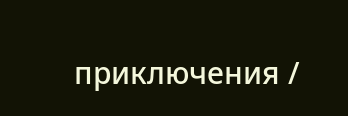приключения /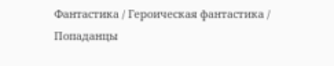Фантастика / Героическая фантастика / Попаданцы